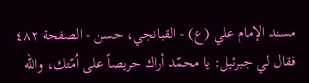مسند الإمام علي (ع) - القبانجي، حسن - الصفحة ٤٨٢
فقال لي جبرئيل: يا محمّد أراك حريصاً على اُمّتك، والله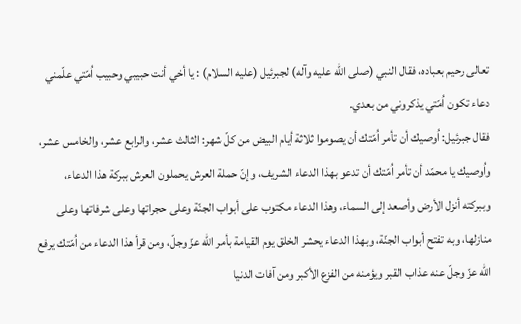تعالى رحيم بعباده، فقال النبي (صلى الله عليه وآله) لجبرئيل (عليه السلام) : يا أخي أنت حبيبي وحبيب اُمّتي علّمني دعاء تكون اُمّتي يذكروني من بعدي.
فقال جبرئيل: اُوصيك أن تأمر اُمّتك أن يصوموا ثلاثة أيام البيض من كلّ شهر: الثالث عشر، والرابع عشر، والخامس عشر، واُوصيك يا محمّد أن تأمر اُمّتك أن تدعو بهذا الدعاء الشريف، وإنّ حملة العرش يحملون العرش ببركة هذا الدعاء، وببركته أنزل الأرض وأصعد إلى السماء، وهذا الدعاء مكتوب على أبواب الجنّة وعلى حجراتها وعلى شرفاتها وعلى منازلها، وبه تفتح أبواب الجنّة، وبهذا الدعاء يحشر الخلق يوم القيامة بأمر الله عزّ وجلّ، ومن قرأ هذا الدعاء من اُمّتك يرفع الله عزّ وجلّ عنه عذاب القبر ويؤمنه من الفزع الأكبر ومن آفات الدنيا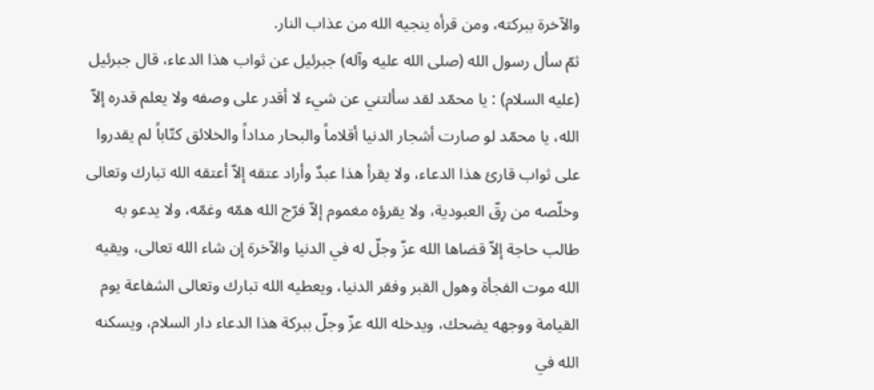والآخرة ببركته، ومن قرأه ينجيه الله من عذاب النار.
ثمّ سأل رسول الله (صلى الله عليه وآله) جبرئيل عن ثواب هذا الدعاء، قال جبرئيل (عليه السلام) : يا محمّد لقد سألتني عن شيء لا أقدر على وصفه ولا يعلم قدره إلاّ الله، يا محمّد لو صارت أشجار الدنيا أقلاماً والبحار مداداً والخلائق كتّاباً لم يقدروا على ثواب قارئ هذا الدعاء، ولا يقرأ هذا عبدٌ وأراد عتقه إلاّ أعتقه الله تبارك وتعالى وخلّصه من رِقّ العبودية، ولا يقرؤه مغموم إلاّ فرّج الله همّه وغمّه، ولا يدعو به طالب حاجة إلاّ قضاها الله عزّ وجلّ له في الدنيا والآخرة إن شاء الله تعالى، ويقيه الله موت الفجأة وهول القبر وفقر الدنيا، ويعطيه الله تبارك وتعالى الشفاعة يوم القيامة ووجهه يضحك، ويدخله الله عزّ وجلّ ببركة هذا الدعاء دار السلام، ويسكنه الله في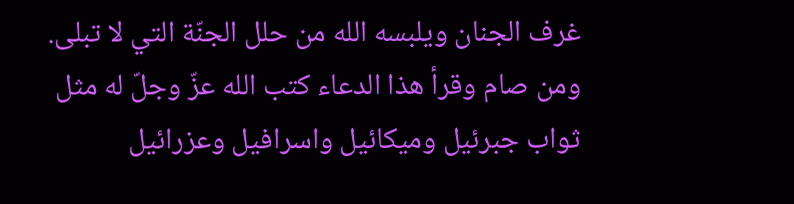غرف الجنان ويلبسه الله من حلل الجنّة التي لا تبلى.
ومن صام وقرأ هذا الدعاء كتب الله عزّ وجلّ له مثل ثواب جبرئيل وميكائيل واسرافيل وعزرائيل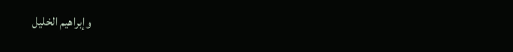وإبراهيم الخليل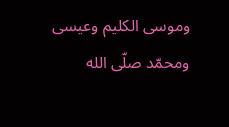وموسى الكليم وعيسى ومحمّد صلّى الله